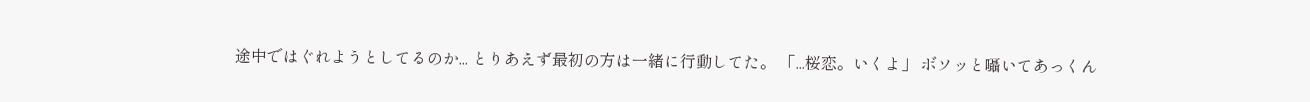途中ではぐれようとしてるのか... とりあえず最初の方は一緒に行動してた。 「...桜恋。いくよ」 ボソッと囁いてあっくん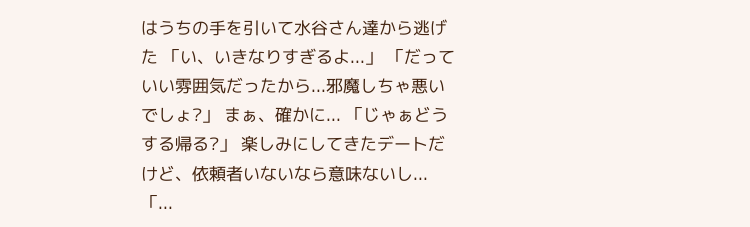はうちの手を引いて水谷さん達から逃げた 「い、いきなりすぎるよ...」 「だっていい雰囲気だったから...邪魔しちゃ悪いでしょ?」 まぁ、確かに... 「じゃぁどうする帰る?」 楽しみにしてきたデートだけど、依頼者いないなら意味ないし... 「...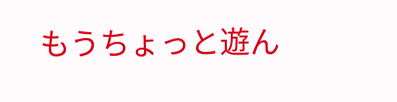もうちょっと遊ん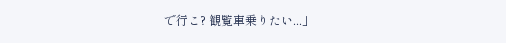で行こ? 観覧車乗りたい...」